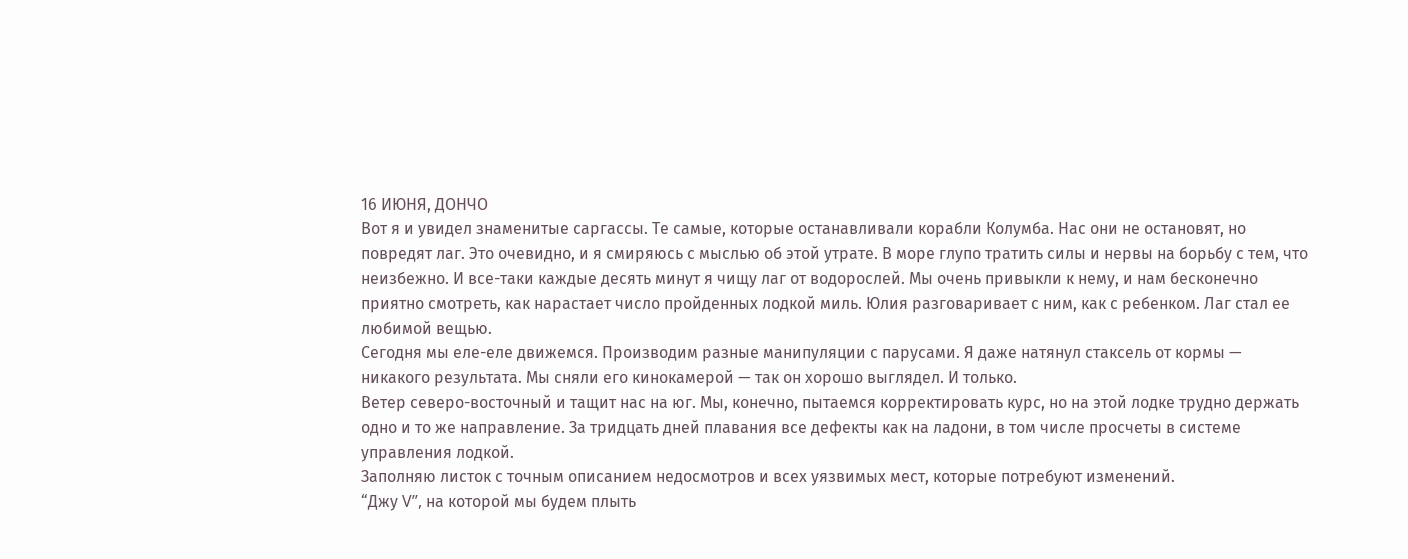16 ИЮНЯ, ДОНЧО
Вот я и увидел знаменитые саргассы. Те самые, которые останавливали корабли Колумба. Нас они не остановят, но повредят лаг. Это очевидно, и я смиряюсь с мыслью об этой утрате. В море глупо тратить силы и нервы на борьбу с тем, что неизбежно. И все-таки каждые десять минут я чищу лаг от водорослей. Мы очень привыкли к нему, и нам бесконечно приятно смотреть, как нарастает число пройденных лодкой миль. Юлия разговаривает с ним, как с ребенком. Лаг стал ее любимой вещью.
Сегодня мы еле-еле движемся. Производим разные манипуляции с парусами. Я даже натянул стаксель от кормы — никакого результата. Мы сняли его кинокамерой — так он хорошо выглядел. И только.
Ветер северо-восточный и тащит нас на юг. Мы, конечно, пытаемся корректировать курс, но на этой лодке трудно держать одно и то же направление. За тридцать дней плавания все дефекты как на ладони, в том числе просчеты в системе управления лодкой.
Заполняю листок с точным описанием недосмотров и всех уязвимых мест, которые потребуют изменений.
“Джу V”, на которой мы будем плыть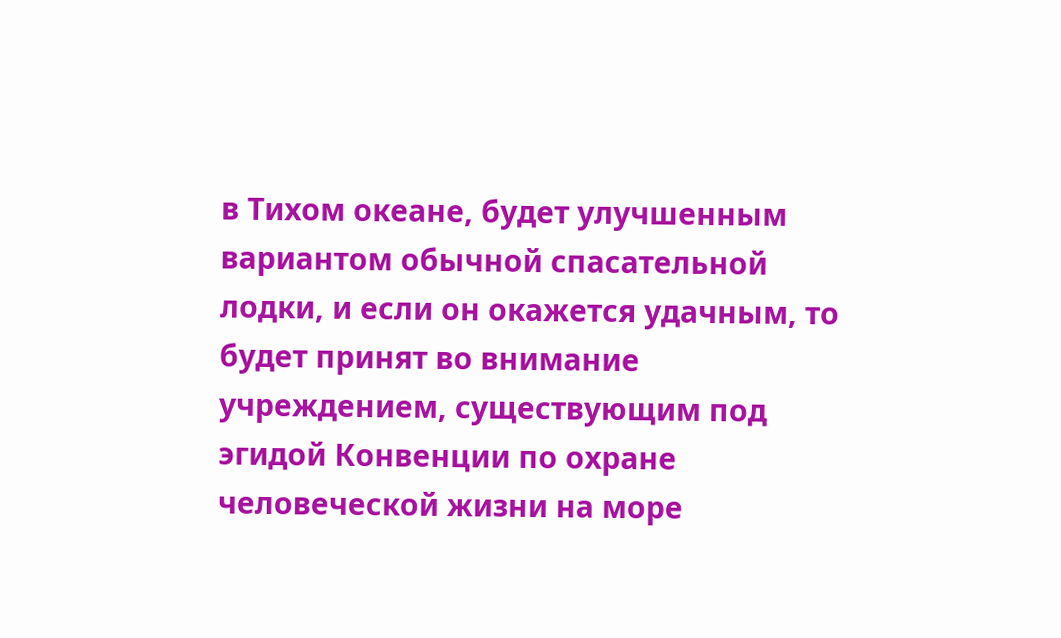в Тихом океане, будет улучшенным вариантом обычной спасательной лодки, и если он окажется удачным, то будет принят во внимание учреждением, существующим под эгидой Конвенции по охране человеческой жизни на море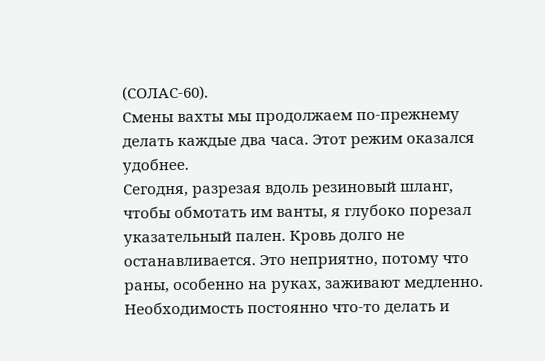(СОЛАС-60).
Смены вахты мы продолжаем по-прежнему делать каждые два часа. Этот режим оказался удобнее.
Сегодня, разрезая вдоль резиновый шланг, чтобы обмотать им ванты, я глубоко порезал указательный пален. Кровь долго не останавливается. Это неприятно, потому что раны, особенно на руках, заживают медленно. Необходимость постоянно что-то делать и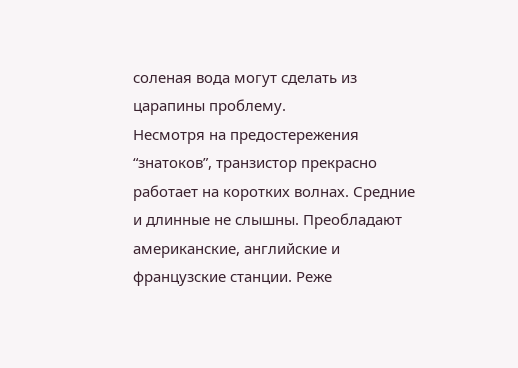соленая вода могут сделать из царапины проблему.
Несмотря на предостережения “знатоков”, транзистор прекрасно работает на коротких волнах. Средние и длинные не слышны. Преобладают американские, английские и французские станции. Реже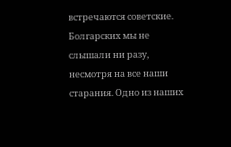встречаются советские. Болгарских мы не слышали ни разу, несмотря на все наши старания. Одно из наших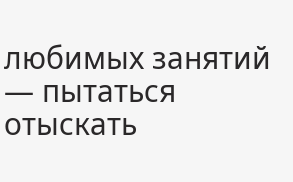любимых занятий — пытаться отыскать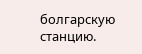болгарскую станцию.